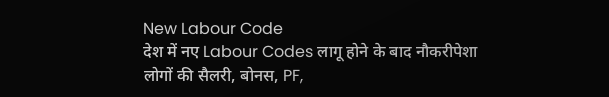New Labour Code
देश में नए Labour Codes लागू होने के बाद नौकरीपेशा लोगों की सैलरी, बोनस, PF,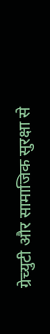ग्रेच्युटी और सामाजिक सुरक्षा से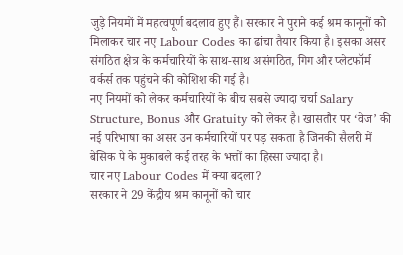जुड़े नियमों में महत्वपूर्ण बदलाव हुए हैं। सरकार ने पुराने कई श्रम कानूनों को मिलाकर चार नए Labour Codes का ढांचा तैयार किया है। इसका असर संगठित क्षेत्र के कर्मचारियों के साथ-साथ असंगठित, गिग और प्लेटफॉर्म वर्कर्स तक पहुंचने की कोशिश की गई है।
नए नियमों को लेकर कर्मचारियों के बीच सबसे ज्यादा चर्चा Salary Structure, Bonus और Gratuity को लेकर है। खासतौर पर ‘वेज’ की नई परिभाषा का असर उन कर्मचारियों पर पड़ सकता है जिनकी सैलरी में बेसिक पे के मुकाबले कई तरह के भत्तों का हिस्सा ज्यादा है।
चार नए Labour Codes में क्या बदला?
सरकार ने 29 केंद्रीय श्रम कानूनों को चार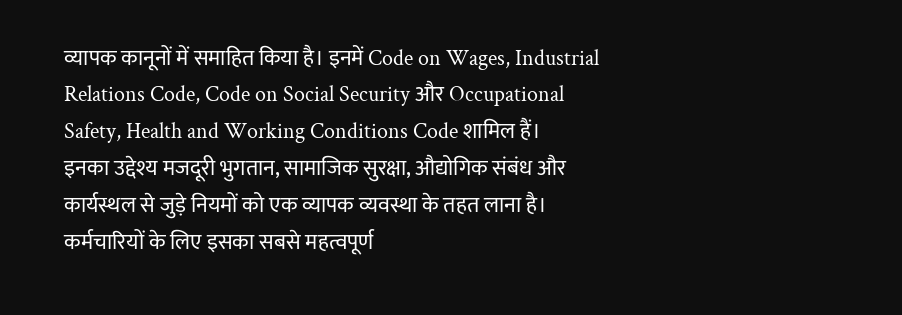व्यापक कानूनों में समाहित किया है। इनमें Code on Wages, Industrial Relations Code, Code on Social Security और Occupational Safety, Health and Working Conditions Code शामिल हैं।
इनका उद्देश्य मजदूरी भुगतान, सामाजिक सुरक्षा, औद्योगिक संबंध और कार्यस्थल से जुड़े नियमों को एक व्यापक व्यवस्था के तहत लाना है।
कर्मचारियों के लिए इसका सबसे महत्वपूर्ण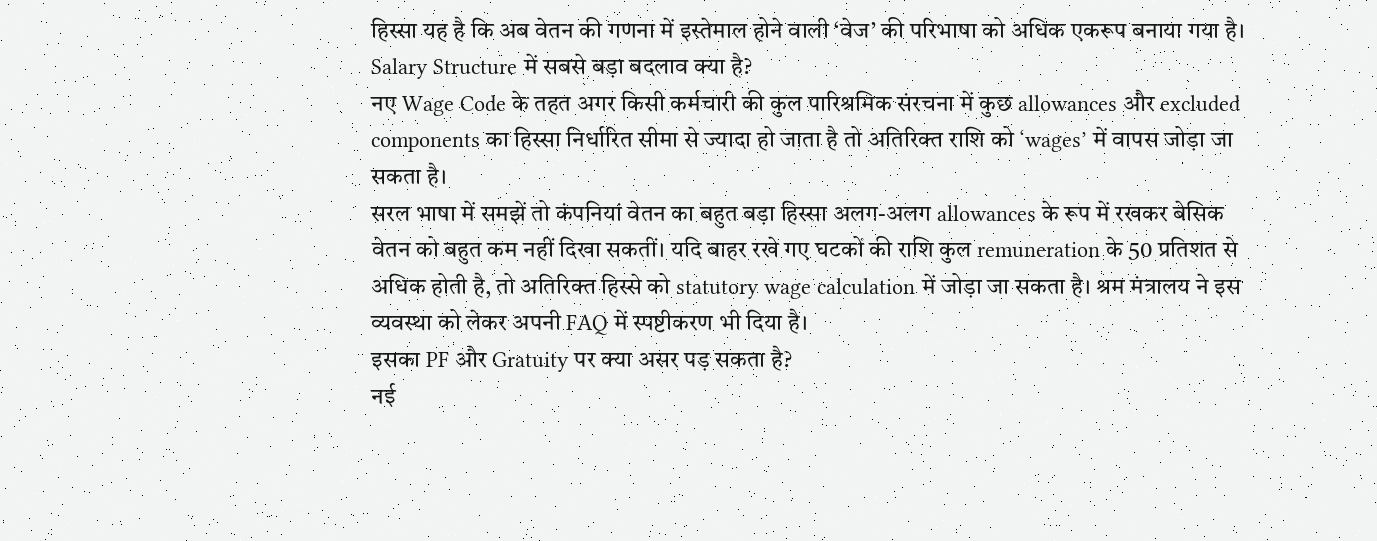हिस्सा यह है कि अब वेतन की गणना में इस्तेमाल होने वाली ‘वेज’ की परिभाषा को अधिक एकरूप बनाया गया है।
Salary Structure में सबसे बड़ा बदलाव क्या है?
नए Wage Code के तहत अगर किसी कर्मचारी की कुल पारिश्रमिक संरचना में कुछ allowances और excluded components का हिस्सा निर्धारित सीमा से ज्यादा हो जाता है तो अतिरिक्त राशि को ‘wages’ में वापस जोड़ा जा सकता है।
सरल भाषा में समझें तो कंपनियां वेतन का बहुत बड़ा हिस्सा अलग-अलग allowances के रूप में रखकर बेसिक वेतन को बहुत कम नहीं दिखा सकतीं। यदि बाहर रखे गए घटकों की राशि कुल remuneration के 50 प्रतिशत से अधिक होती है, तो अतिरिक्त हिस्से को statutory wage calculation में जोड़ा जा सकता है। श्रम मंत्रालय ने इस व्यवस्था को लेकर अपनी FAQ में स्पष्टीकरण भी दिया है।
इसका PF और Gratuity पर क्या असर पड़ सकता है?
नई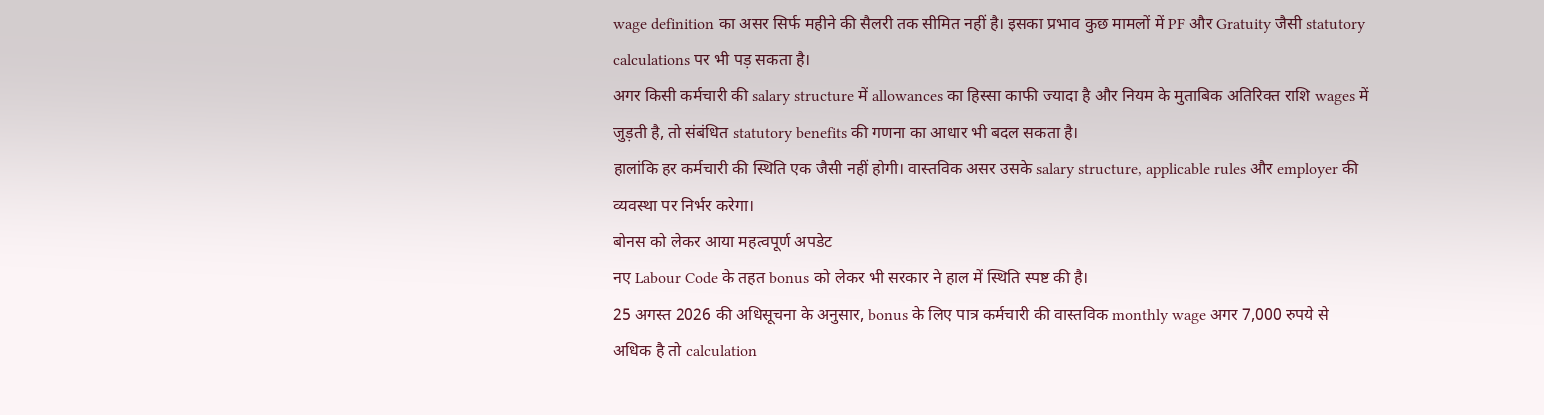wage definition का असर सिर्फ महीने की सैलरी तक सीमित नहीं है। इसका प्रभाव कुछ मामलों में PF और Gratuity जैसी statutory calculations पर भी पड़ सकता है।
अगर किसी कर्मचारी की salary structure में allowances का हिस्सा काफी ज्यादा है और नियम के मुताबिक अतिरिक्त राशि wages में जुड़ती है, तो संबंधित statutory benefits की गणना का आधार भी बदल सकता है।
हालांकि हर कर्मचारी की स्थिति एक जैसी नहीं होगी। वास्तविक असर उसके salary structure, applicable rules और employer की व्यवस्था पर निर्भर करेगा।
बोनस को लेकर आया महत्वपूर्ण अपडेट
नए Labour Code के तहत bonus को लेकर भी सरकार ने हाल में स्थिति स्पष्ट की है।
25 अगस्त 2026 की अधिसूचना के अनुसार, bonus के लिए पात्र कर्मचारी की वास्तविक monthly wage अगर 7,000 रुपये से अधिक है तो calculation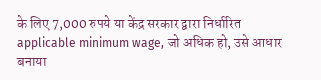के लिए 7,000 रुपये या केंद्र सरकार द्वारा निर्धारित applicable minimum wage, जो अधिक हो, उसे आधार बनाया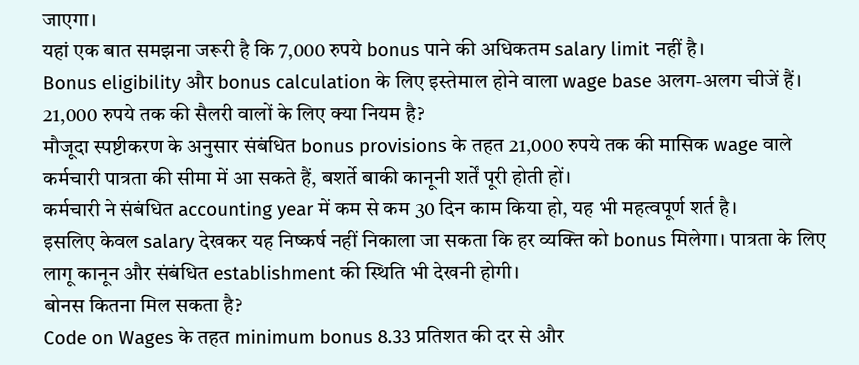जाएगा।
यहां एक बात समझना जरूरी है कि 7,000 रुपये bonus पाने की अधिकतम salary limit नहीं है।
Bonus eligibility और bonus calculation के लिए इस्तेमाल होने वाला wage base अलग-अलग चीजें हैं।
21,000 रुपये तक की सैलरी वालों के लिए क्या नियम है?
मौजूदा स्पष्टीकरण के अनुसार संबंधित bonus provisions के तहत 21,000 रुपये तक की मासिक wage वाले कर्मचारी पात्रता की सीमा में आ सकते हैं, बशर्ते बाकी कानूनी शर्तें पूरी होती हों।
कर्मचारी ने संबंधित accounting year में कम से कम 30 दिन काम किया हो, यह भी महत्वपूर्ण शर्त है।
इसलिए केवल salary देखकर यह निष्कर्ष नहीं निकाला जा सकता कि हर व्यक्ति को bonus मिलेगा। पात्रता के लिए लागू कानून और संबंधित establishment की स्थिति भी देखनी होगी।
बोनस कितना मिल सकता है?
Code on Wages के तहत minimum bonus 8.33 प्रतिशत की दर से और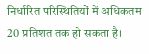निर्धारित परिस्थितियों में अधिकतम 20 प्रतिशत तक हो सकता है।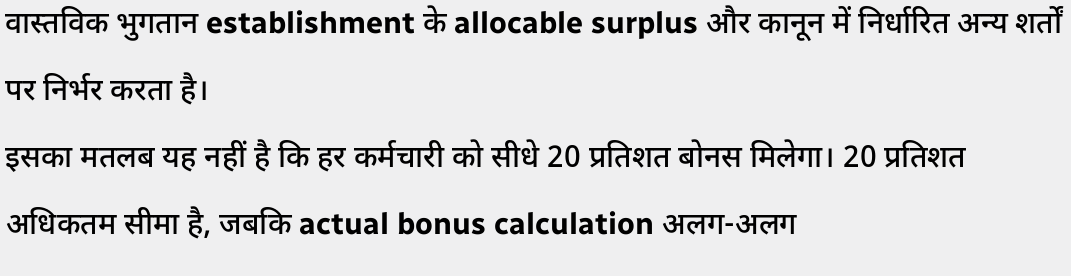वास्तविक भुगतान establishment के allocable surplus और कानून में निर्धारित अन्य शर्तों पर निर्भर करता है।
इसका मतलब यह नहीं है कि हर कर्मचारी को सीधे 20 प्रतिशत बोनस मिलेगा। 20 प्रतिशत अधिकतम सीमा है, जबकि actual bonus calculation अलग-अलग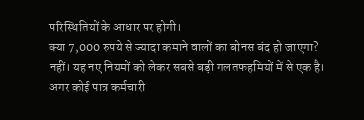परिस्थितियों के आधार पर होगी।
क्या 7,000 रुपये से ज्यादा कमाने वालों का बोनस बंद हो जाएगा?
नहीं। यह नए नियमों को लेकर सबसे बड़ी गलतफहमियों में से एक है।
अगर कोई पात्र कर्मचारी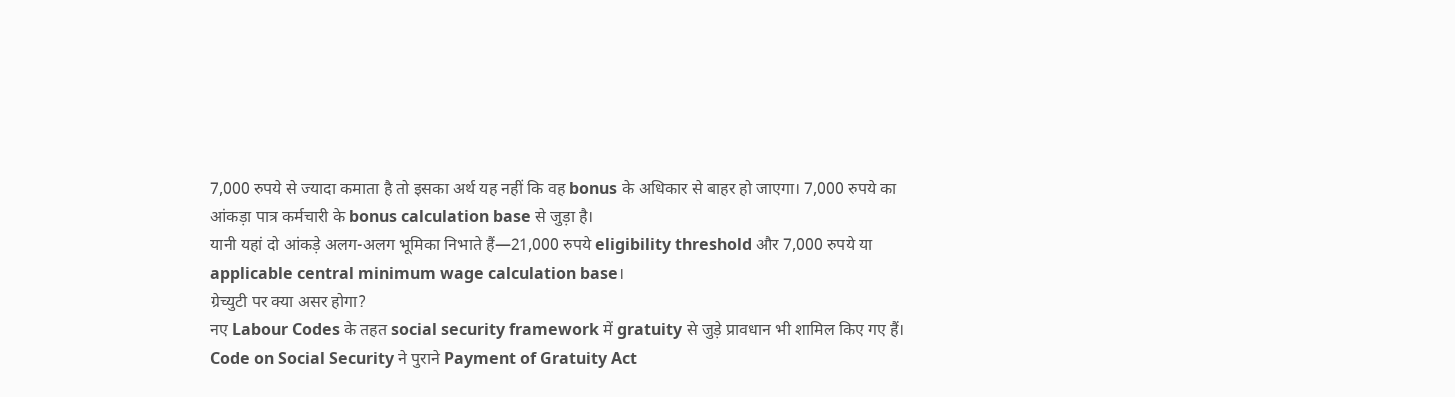7,000 रुपये से ज्यादा कमाता है तो इसका अर्थ यह नहीं कि वह bonus के अधिकार से बाहर हो जाएगा। 7,000 रुपये का आंकड़ा पात्र कर्मचारी के bonus calculation base से जुड़ा है।
यानी यहां दो आंकड़े अलग-अलग भूमिका निभाते हैं—21,000 रुपये eligibility threshold और 7,000 रुपये या applicable central minimum wage calculation base।
ग्रेच्युटी पर क्या असर होगा?
नए Labour Codes के तहत social security framework में gratuity से जुड़े प्रावधान भी शामिल किए गए हैं। Code on Social Security ने पुराने Payment of Gratuity Act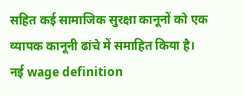सहित कई सामाजिक सुरक्षा कानूनों को एक व्यापक कानूनी ढांचे में समाहित किया है।
नई wage definition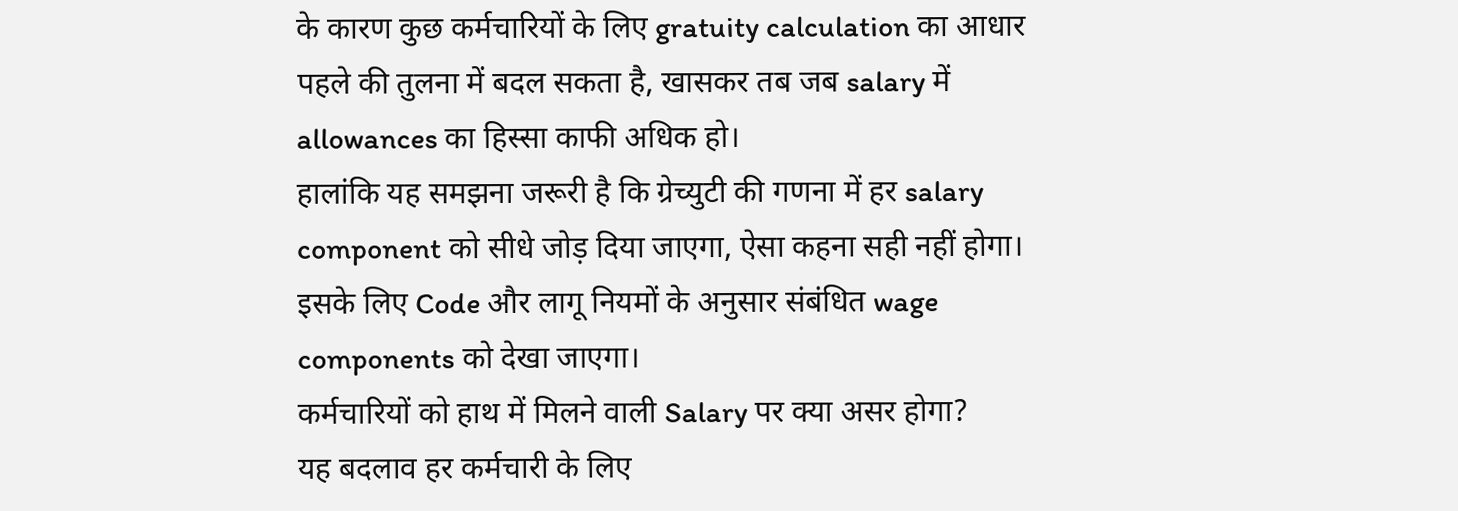के कारण कुछ कर्मचारियों के लिए gratuity calculation का आधार पहले की तुलना में बदल सकता है, खासकर तब जब salary में allowances का हिस्सा काफी अधिक हो।
हालांकि यह समझना जरूरी है कि ग्रेच्युटी की गणना में हर salary component को सीधे जोड़ दिया जाएगा, ऐसा कहना सही नहीं होगा। इसके लिए Code और लागू नियमों के अनुसार संबंधित wage components को देखा जाएगा।
कर्मचारियों को हाथ में मिलने वाली Salary पर क्या असर होगा?
यह बदलाव हर कर्मचारी के लिए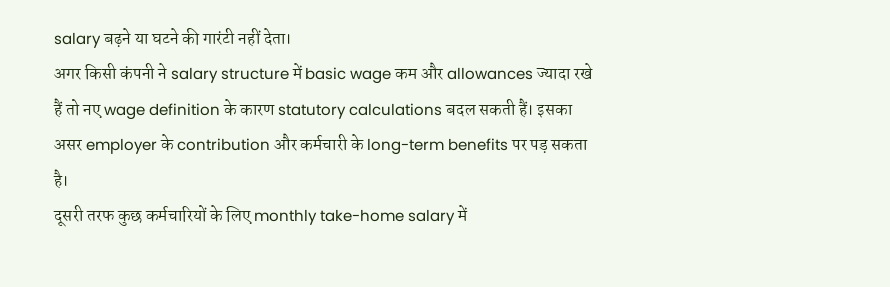salary बढ़ने या घटने की गारंटी नहीं देता।
अगर किसी कंपनी ने salary structure में basic wage कम और allowances ज्यादा रखे हैं तो नए wage definition के कारण statutory calculations बदल सकती हैं। इसका असर employer के contribution और कर्मचारी के long-term benefits पर पड़ सकता है।
दूसरी तरफ कुछ कर्मचारियों के लिए monthly take-home salary में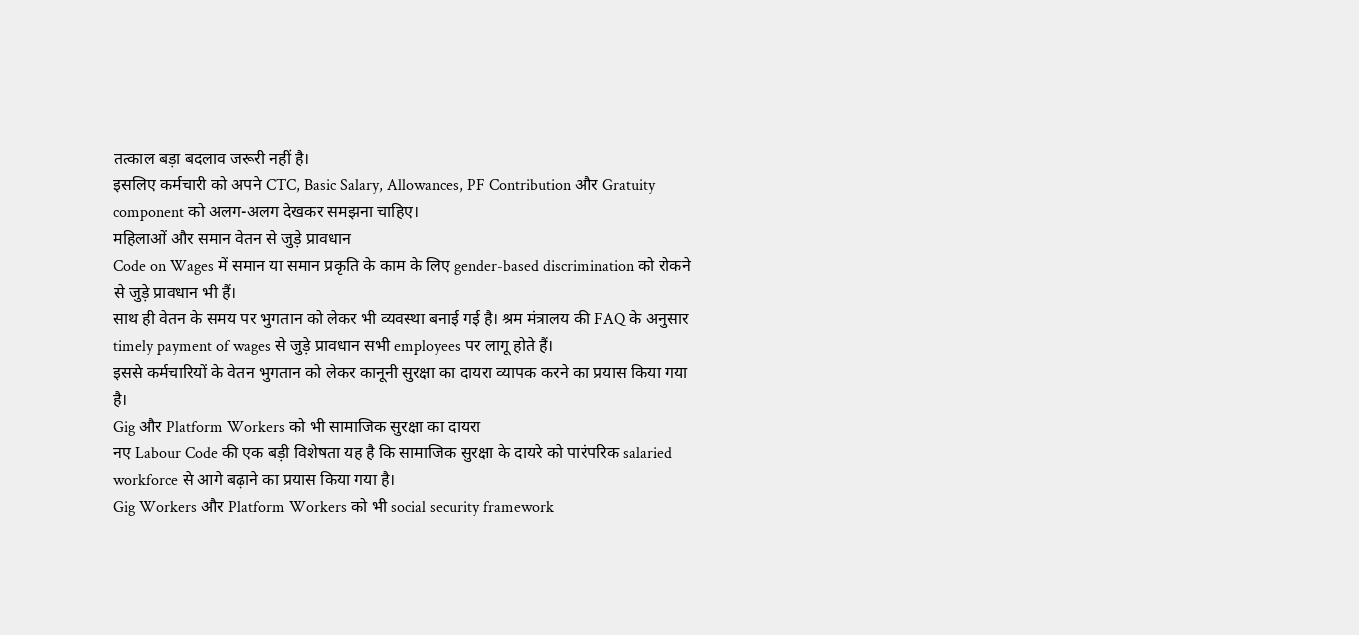तत्काल बड़ा बदलाव जरूरी नहीं है।
इसलिए कर्मचारी को अपने CTC, Basic Salary, Allowances, PF Contribution और Gratuity component को अलग-अलग देखकर समझना चाहिए।
महिलाओं और समान वेतन से जुड़े प्रावधान
Code on Wages में समान या समान प्रकृति के काम के लिए gender-based discrimination को रोकने से जुड़े प्रावधान भी हैं।
साथ ही वेतन के समय पर भुगतान को लेकर भी व्यवस्था बनाई गई है। श्रम मंत्रालय की FAQ के अनुसार timely payment of wages से जुड़े प्रावधान सभी employees पर लागू होते हैं।
इससे कर्मचारियों के वेतन भुगतान को लेकर कानूनी सुरक्षा का दायरा व्यापक करने का प्रयास किया गया है।
Gig और Platform Workers को भी सामाजिक सुरक्षा का दायरा
नए Labour Code की एक बड़ी विशेषता यह है कि सामाजिक सुरक्षा के दायरे को पारंपरिक salaried workforce से आगे बढ़ाने का प्रयास किया गया है।
Gig Workers और Platform Workers को भी social security framework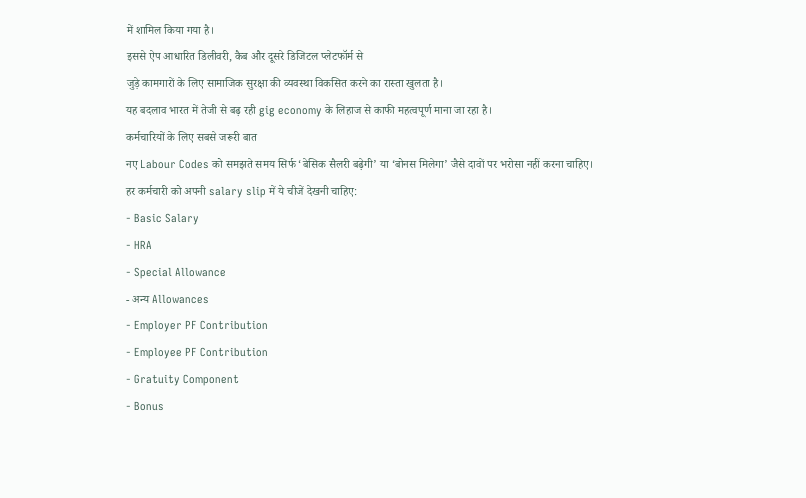में शामिल किया गया है।
इससे ऐप आधारित डिलीवरी, कैब और दूसरे डिजिटल प्लेटफॉर्म से
जुड़े कामगारों के लिए सामाजिक सुरक्षा की व्यवस्था विकसित करने का रास्ता खुलता है।
यह बदलाव भारत में तेजी से बढ़ रही gig economy के लिहाज से काफी महत्वपूर्ण माना जा रहा है।
कर्मचारियों के लिए सबसे जरूरी बात
नए Labour Codes को समझते समय सिर्फ ‘बेसिक सैलरी बढ़ेगी’ या ‘बोनस मिलेगा’ जैसे दावों पर भरोसा नहीं करना चाहिए।
हर कर्मचारी को अपनी salary slip में ये चीजें देखनी चाहिए:
- Basic Salary
- HRA
- Special Allowance
- अन्य Allowances
- Employer PF Contribution
- Employee PF Contribution
- Gratuity Component
- Bonus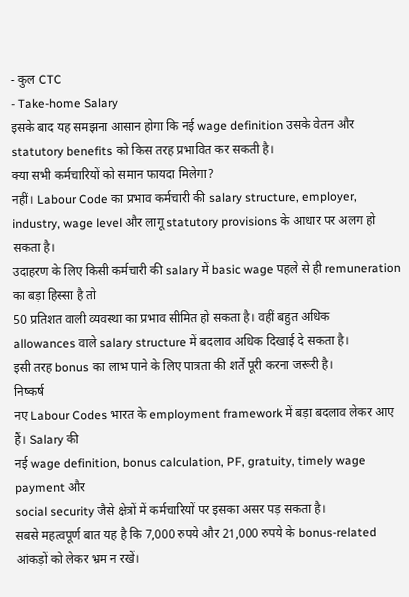- कुल CTC
- Take-home Salary
इसके बाद यह समझना आसान होगा कि नई wage definition उसके वेतन और
statutory benefits को किस तरह प्रभावित कर सकती है।
क्या सभी कर्मचारियों को समान फायदा मिलेगा?
नहीं। Labour Code का प्रभाव कर्मचारी की salary structure, employer,
industry, wage level और लागू statutory provisions के आधार पर अलग हो सकता है।
उदाहरण के लिए किसी कर्मचारी की salary में basic wage पहले से ही remuneration का बड़ा हिस्सा है तो
50 प्रतिशत वाली व्यवस्था का प्रभाव सीमित हो सकता है। वहीं बहुत अधिक
allowances वाले salary structure में बदलाव अधिक दिखाई दे सकता है।
इसी तरह bonus का लाभ पाने के लिए पात्रता की शर्तें पूरी करना जरूरी है।
निष्कर्ष
नए Labour Codes भारत के employment framework में बड़ा बदलाव लेकर आए हैं। Salary की
नई wage definition, bonus calculation, PF, gratuity, timely wage payment और
social security जैसे क्षेत्रों में कर्मचारियों पर इसका असर पड़ सकता है।
सबसे महत्वपूर्ण बात यह है कि 7,000 रुपये और 21,000 रुपये के bonus-related
आंकड़ों को लेकर भ्रम न रखें।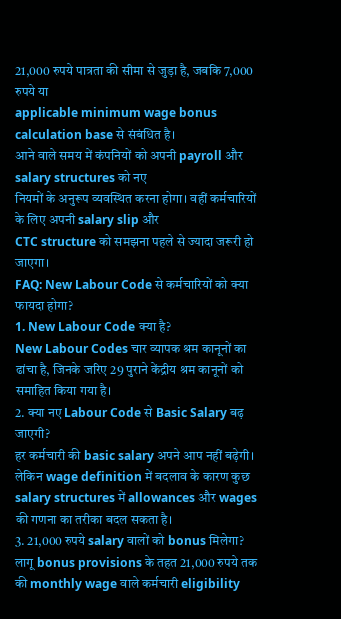21,000 रुपये पात्रता की सीमा से जुड़ा है, जबकि 7,000 रुपये या
applicable minimum wage bonus calculation base से संबंधित है।
आने वाले समय में कंपनियों को अपनी payroll और salary structures को नए
नियमों के अनुरूप व्यवस्थित करना होगा। वहीं कर्मचारियों के लिए अपनी salary slip और
CTC structure को समझना पहले से ज्यादा जरूरी हो जाएगा।
FAQ: New Labour Code से कर्मचारियों को क्या फायदा होगा?
1. New Labour Code क्या है?
New Labour Codes चार व्यापक श्रम कानूनों का ढांचा है, जिनके जरिए 29 पुराने केंद्रीय श्रम कानूनों को समाहित किया गया है।
2. क्या नए Labour Code से Basic Salary बढ़ जाएगी?
हर कर्मचारी की basic salary अपने आप नहीं बढ़ेगी। लेकिन wage definition में बदलाव के कारण कुछ salary structures में allowances और wages की गणना का तरीका बदल सकता है।
3. 21,000 रुपये salary वालों को bonus मिलेगा?
लागू bonus provisions के तहत 21,000 रुपये तक की monthly wage वाले कर्मचारी eligibility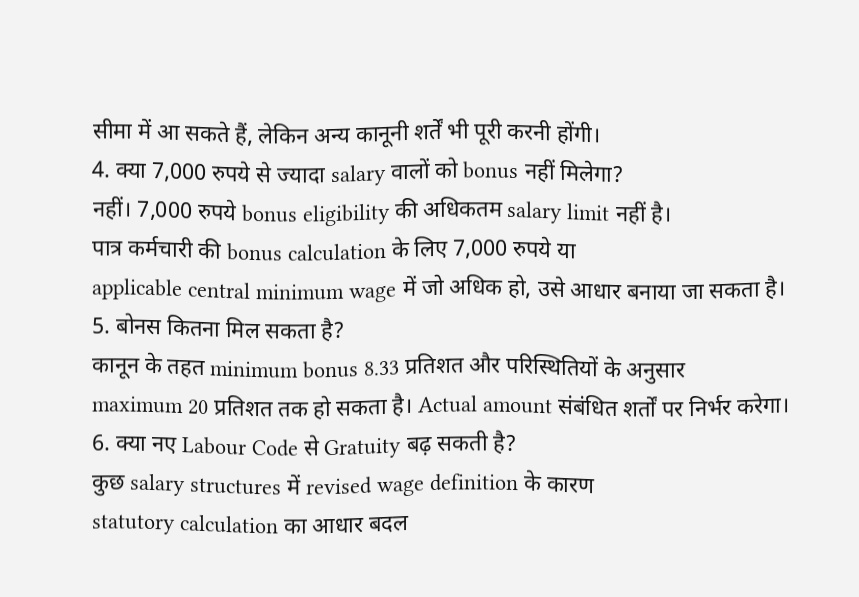सीमा में आ सकते हैं, लेकिन अन्य कानूनी शर्तें भी पूरी करनी होंगी।
4. क्या 7,000 रुपये से ज्यादा salary वालों को bonus नहीं मिलेगा?
नहीं। 7,000 रुपये bonus eligibility की अधिकतम salary limit नहीं है।
पात्र कर्मचारी की bonus calculation के लिए 7,000 रुपये या
applicable central minimum wage में जो अधिक हो, उसे आधार बनाया जा सकता है।
5. बोनस कितना मिल सकता है?
कानून के तहत minimum bonus 8.33 प्रतिशत और परिस्थितियों के अनुसार
maximum 20 प्रतिशत तक हो सकता है। Actual amount संबंधित शर्तों पर निर्भर करेगा।
6. क्या नए Labour Code से Gratuity बढ़ सकती है?
कुछ salary structures में revised wage definition के कारण
statutory calculation का आधार बदल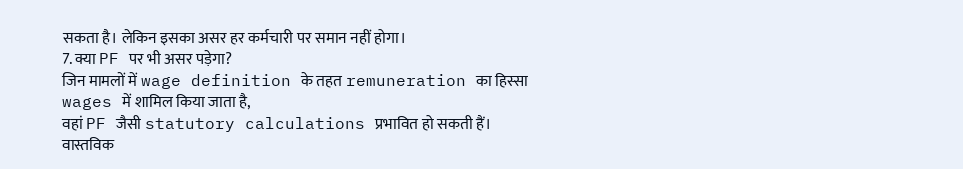सकता है। लेकिन इसका असर हर कर्मचारी पर समान नहीं होगा।
7. क्या PF पर भी असर पड़ेगा?
जिन मामलों में wage definition के तहत remuneration का हिस्सा wages में शामिल किया जाता है,
वहां PF जैसी statutory calculations प्रभावित हो सकती हैं।
वास्तविक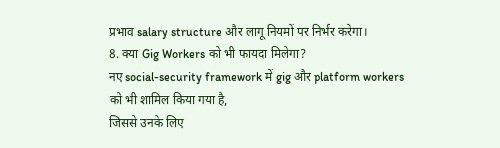प्रभाव salary structure और लागू नियमों पर निर्भर करेगा।
8. क्या Gig Workers को भी फायदा मिलेगा?
नए social-security framework में gig और platform workers को भी शामिल किया गया है,
जिससे उनके लिए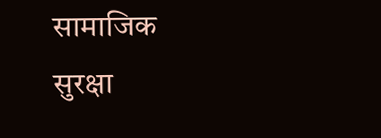सामाजिक सुरक्षा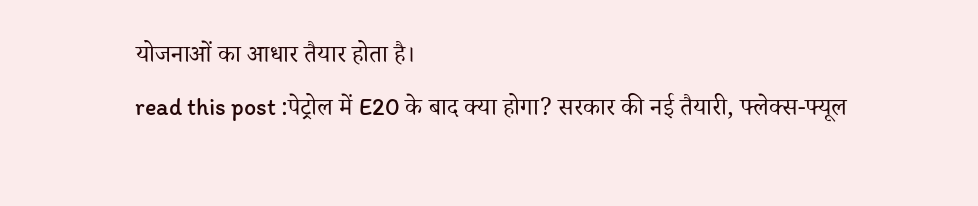योजनाओं का आधार तैयार होता है।
read this post :पेट्रोल में E20 के बाद क्या होगा? सरकार की नई तैयारी, फ्लेक्स-फ्यूल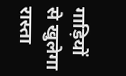गाड़ियों से खुलेगा रास्ता